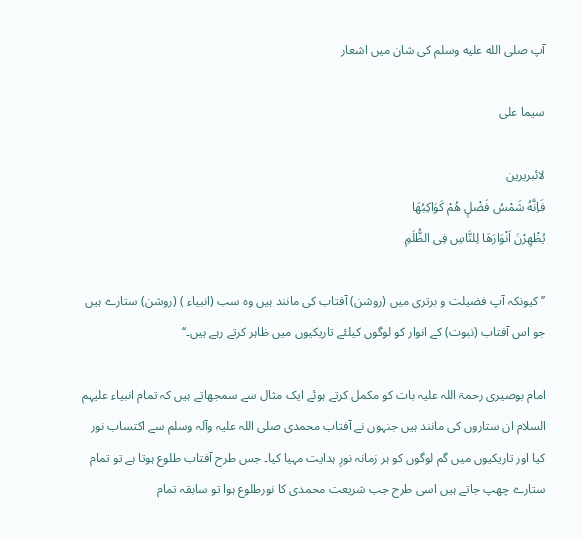آپ صلى الله عليه وسلم کی شان میں اشعار

سیما علی

لائبریرین
فَاِنَّهُ شَمْسُ فَضْلٍ هُمْ کَوَاکِبُهَا
يُظْهِرْنَ اَنْوَارَهَا لِلنَّاسِ فِی الظُّلَمِ

’’کیونکہ آپ فضیلت و برتری میں (روشن) آفتاب کی مانند ہیں وہ سب (انبیاء ) (روشن) ستارے ہیں جو اس آفتاب (نبوت) کے انوار کو لوگوں کیلئے تاریکیوں میں ظاہر کرتے رہے ہیں۔‘‘

امام بوصیری رحمۃ اللہ علیہ بات کو مکمل کرتے ہوئے ایک مثال سے سمجھاتے ہیں کہ تمام انبیاء علیہم السلام ان ستاروں کی مانند ہیں جنہوں نے آفتاب محمدی صلی اللہ علیہ وآلہ وسلم سے اکتساب نور کیا اور تاریکیوں میں گم لوگوں کو ہر زمانہ نورِ ہدایت مہیا کیا۔ جس طرح آفتاب طلوع ہوتا ہے تو تمام ستارے چھپ جاتے ہیں اسی طرح جب شریعت محمدی کا نورطلوع ہوا تو سابقہ تمام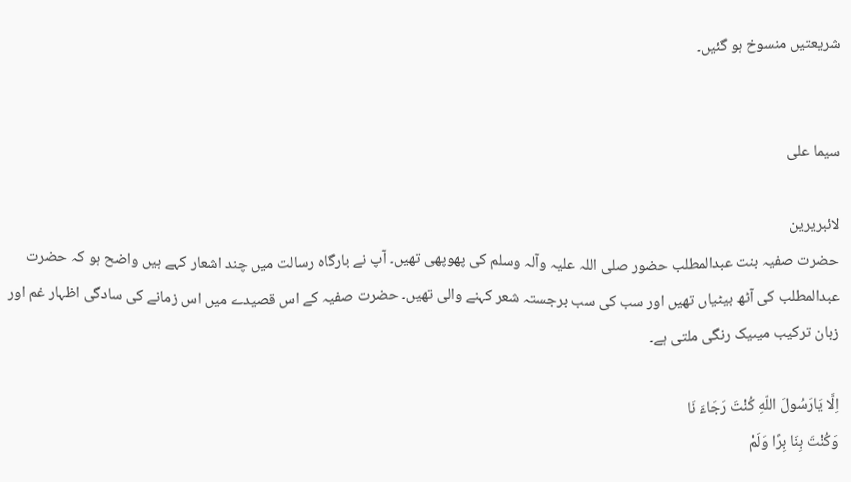شریعتیں منسوخ ہو گئیں۔


سیما علی

لائبریرین
حضرت صفیہ بنت عبدالمطلب حضور صلی اللہ علیہ وآلہ وسلم کی پھوپھی تھیں۔ آپ نے بارگاہ رسالت میں چند اشعار کہے ہیں واضح ہو کہ حضرت عبدالمطلب کی آٹھ بیٹیاں تھیں اور سب کی سب برجستہ شعر کہنے والی تھیں۔ حضرت صفیہ کے اس قصیدے میں اس زمانے کی سادگی اظہار غم اور زبان ترکیب میںیک رنگی ملتی ہے۔

اِلَّا یَارَسُولَ اللّهِ کُنْتَ رَجَاءَ نَا
وَکُنْتَ بِنَا بِرًا وَلَمْ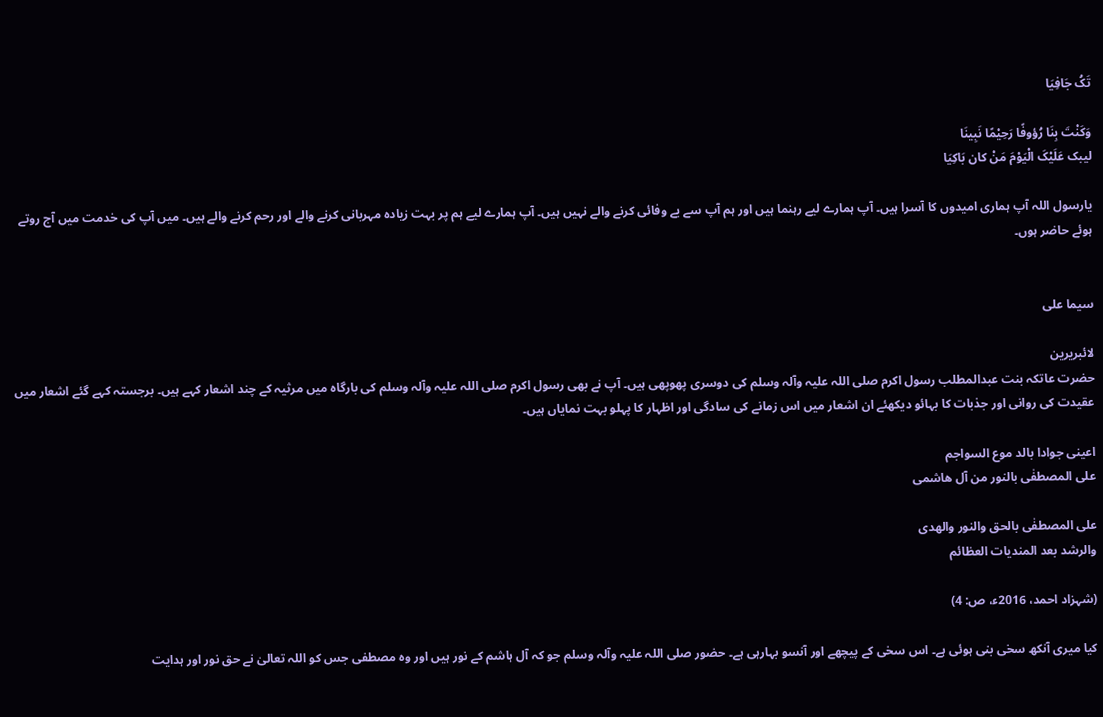تَکُ جَافِیَا

وَکَنْتَ بِنَا رُؤوفًا رَحِیْمًا نَبِینَا
لیبک عَلَیْکَ الْیَوْمَ مَنْ کان بَاکِیَا

یارسول اللہ آپ ہماری امیدوں کا آسرا ہیں۔ آپ ہمارے لیے رہنما ہیں اور ہم آپ سے بے وفائی کرنے والے نہیں ہیں۔ آپ ہمارے لیے ہم پر بہت زیادہ مہربانی کرنے والے اور رحم کرنے والے ہیں۔ میں آپ کی خدمت میں آج روتے ہوئے حاضر ہوں۔


سیما علی

لائبریرین
حضرت عاتکہ بنت عبدالمطلب رسول اکرم صلی اللہ علیہ وآلہ وسلم کی دوسری پھوپھی ہیں۔ آپ نے بھی رسول اکرم صلی اللہ علیہ وآلہ وسلم کی بارگاہ میں مرثیہ کے چند اشعار کہے ہیں۔ برجستہ کہے گئے اشعار میں عقیدت کی روانی اور جذبات کا بہائو دیکھئے ان اشعار میں اس زمانے کی سادگی اور اظہار کا پہلو بہت نمایاں ہیں۔

اعینی جوادا بالد موع السواجم
علی المصطفٰی بالنور من آل هاشمی

علی المصطفٰی بالحق والنور والهدی
والرشد بعد المندیات العظائم

(شہزاد احمد، 2016ء، ص: 4)

کیا میری آنکھ سخی بنی ہوئی ہے۔ اس سخی کے پیچھے اور آنسو بہارہی ہے۔ حضور صلی اللہ علیہ وآلہ وسلم جو کہ آل ہاشم کے نور ہیں اور وہ مصطفی جس کو اللہ تعالیٰ نے حق نور اور ہدایت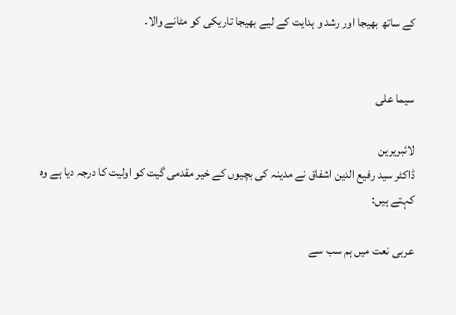کے ساتھ بھیجا اور رشد و ہدایت کے لیے بھیجا تاریکی کو مٹانے والا۔


سیما علی

لائبریرین
ڈاکٹر سید رفیع الدین اشفاق نے مدینہ کی بچیوں کے خیر مقدمی گیت کو اولیت کا درجہ دیا ہے وہ کہتے ہیں:

عربی نعت میں ہم سب سے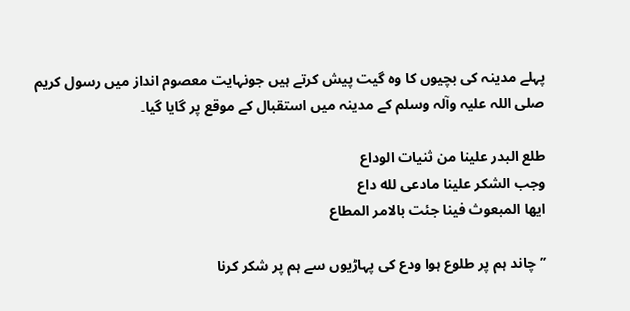پہلے مدینہ کی بچیوں کا وہ گیت پیش کرتے ہیں جونہایت معصوم انداز میں رسول کریم صلی اللہ علیہ وآلہ وسلم کے مدینہ میں استقبال کے موقع پر گایا گیا۔

طلع البدر علینا من ثنیات الوداع
وجب الشکر علینا مادعی لله داع
ایها المبعوث فینا جئت بالامر المطاع

’’چاند ہم پر طلوع ہوا ودع کی پہاڑیوں سے ہم پر شکر کرنا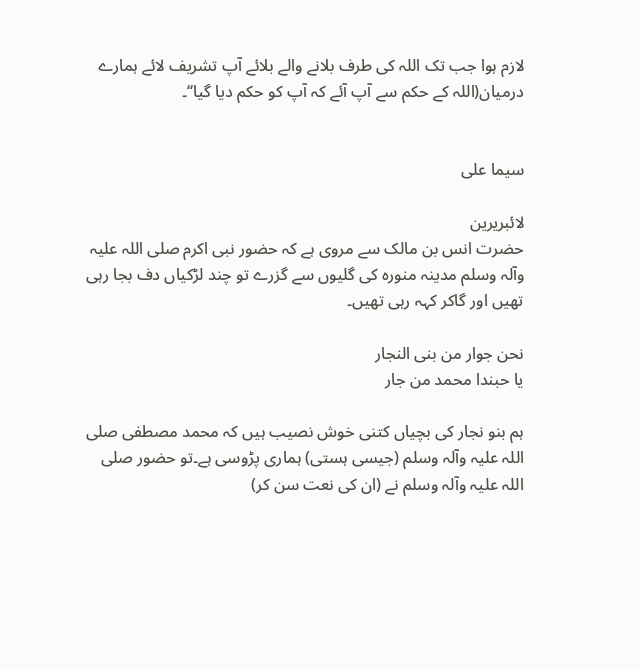لازم ہوا جب تک اللہ کی طرف بلانے والے بلائے آپ تشریف لائے ہمارے درمیان(اللہ کے حکم سے آپ آئے کہ آپ کو حکم دیا گیا‘‘۔


سیما علی

لائبریرین
حضرت انس بن مالک سے مروی ہے کہ حضور نبی اکرم صلی اللہ علیہ وآلہ وسلم مدینہ منورہ کی گلیوں سے گزرے تو چند لڑکیاں دف بجا رہی تھیں اور گاکر کہہ رہی تھیں۔

نحن جوار من بنی النجار
یا حبندا محمد من جار

ہم بنو نجار کی بچیاں کتنی خوش نصیب ہیں کہ محمد مصطفی صلی اللہ علیہ وآلہ وسلم (جیسی ہستی) ہماری پڑوسی ہے۔تو حضور صلی اللہ علیہ وآلہ وسلم نے (ان کی نعت سن کر)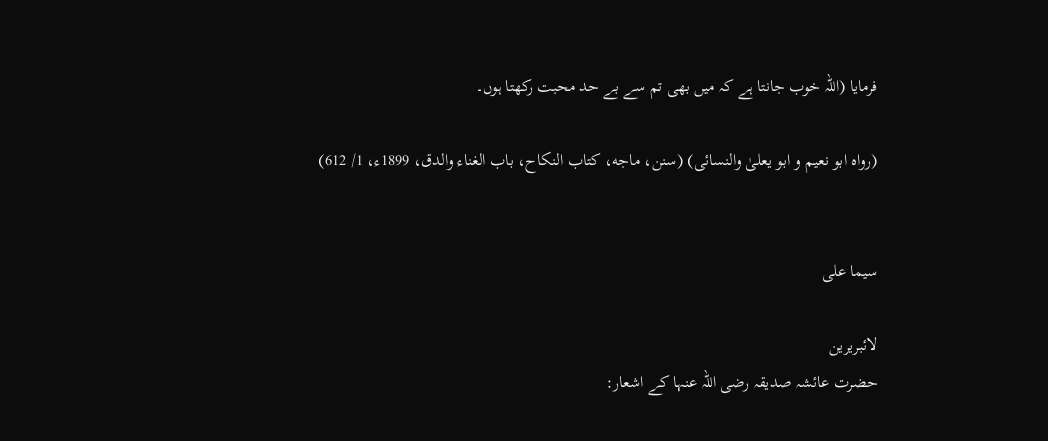فرمایا (اللہ خوب جانتا ہے کہ میں بھی تم سے بے حد محبت رکھتا ہوں۔

(رواه ابو نعیم و ابو یعلیٰ والنسائی) (سنن، ماجه، کتاب النکاح، باب الغناء والدق، 1899ء، 1/ 612)


سیما علی

لائبریرین
حضرت عائشہ صدیقہ رضی اللہ عنہا کے اشعار: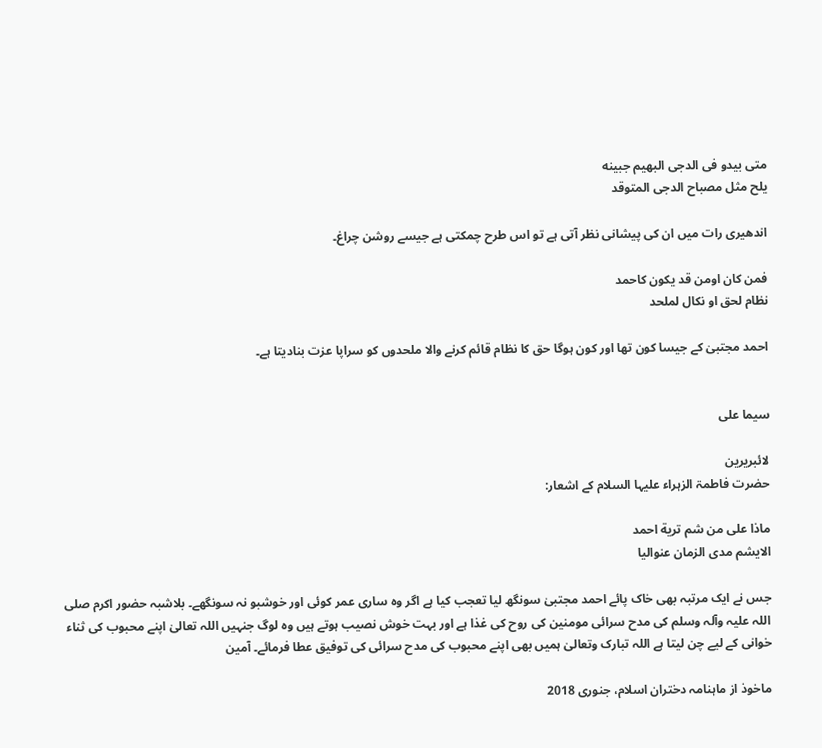متی بیدو فی الدجی البهیم جبینه
یلح مثل مصباح الدجی المتوقد

اندھیری رات میں ان کی پیشانی نظر آتی ہے تو اس طرح چمکتی ہے جیسے روشن چراغ۔

فمن کان اومن قد یکون کاحمد
نظام لحق او نکال لملحد

احمد مجتبیٰ کے جیسا کون تھا اور کون ہوگا حق کا نظام قائم کرنے والا ملحدوں کو سراپا عزت بنادیتا ہے۔


سیما علی

لائبریرین
حضرت فاطمۃ الزہراء علیہا السلام کے اشعار:

ماذا علی من شم تریة احمد
الایشم مدی الزمان عنوالیا

جس نے ایک مرتبہ بھی خاک پائے احمد مجتبیٰ سونگھ لیا تعجب کیا ہے اگر وہ ساری عمر کوئی اور خوشبو نہ سونگھے۔ بلاشبہ حضور اکرم صلی اللہ علیہ وآلہ وسلم کی مدح سرائی مومنین کی روح کی غذا ہے اور بہت خوش نصیب ہوتے ہیں وہ لوگ جنہیں اللہ تعالیٰ اپنے محبوب کی ثناء خوانی کے لیے چن لیتا ہے اللہ تبارک وتعالیٰ ہمیں بھی اپنے محبوب کی مدح سرائی کی توفیق عطا فرمائے۔ آمین

ماخوذ از ماہنامہ دختران اسلام، جنوری 2018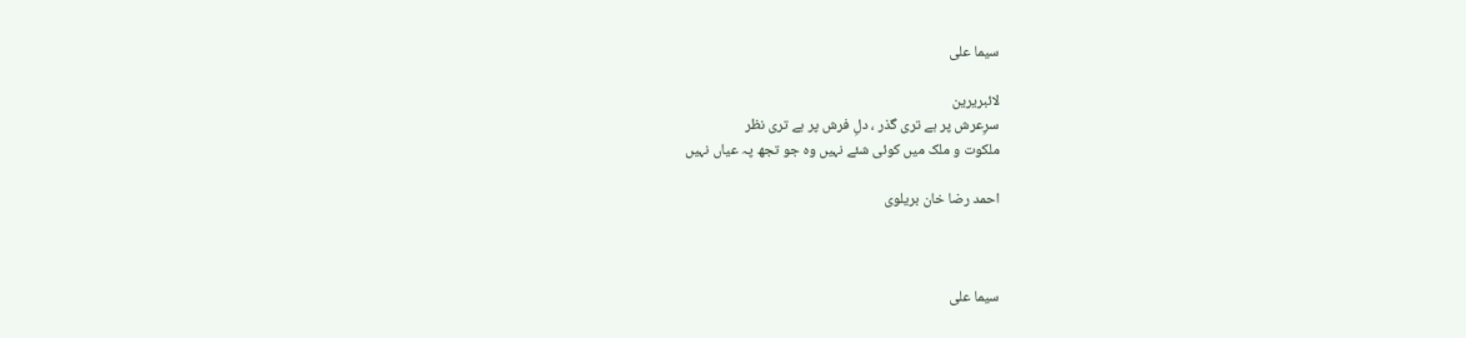سیما علی

لائبریرین
سرِعرش پر ہے تری گذر ، دلِ فرش پر ہے تری نظر
ملکوت و ملک میں کوئی شئے نہیں وہ جو تجھ پہ عیاں نہیں

احمد رضا خان بریلوی



سیما علی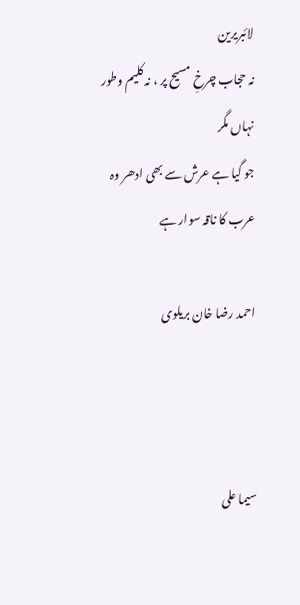لائبریرین
نہ حجاب چرخِ مسیح پر ، نہ کلیم وطور نہاں مگر
جو گیا ہے عرش سے بھی ادھر وہ عرب کا ناقہ سوار ہے

احمد رضا خان بریلوی



سیما علی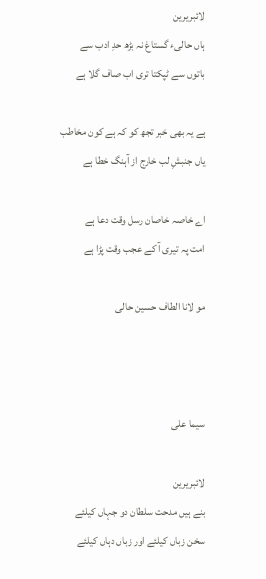لائبریرین
ہاں حالیء گستاغ نہ بڑھ حدِ ادب سے
باتوں سے ٹپکتا تری اب صاف گلا ہے

ہے یہ بھی خبر تجھ کو کہ ہے کون مخاطب
یاں جنبشِ لب خارج از آہنگ خطا ہے

اے خاصہ خاصان رسل وقت دعا ہے
امت پہ تیری آ کے عجب وقت پڑا ہے

مو لانا الطاف حسین حالی



سیما علی

لائبریرین
بنے ہیں مدحت سلطان دو جہاں کیلئے
سخن زباں کیلئے اور زباں دہاں کیلئے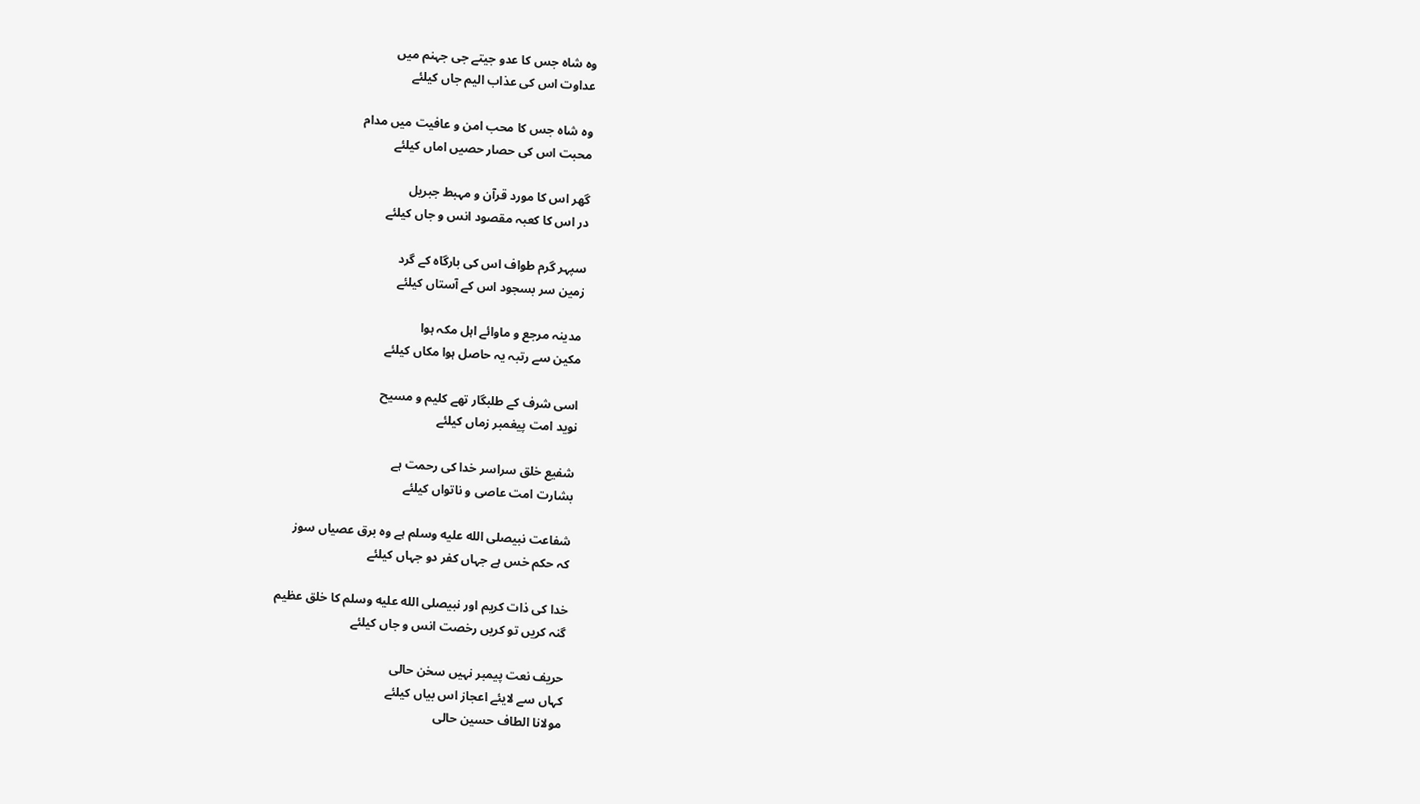وہ شاہ جس کا عدو جیتے جی جہنم میں
عداوت اس کی عذاب الیم جاں کیلئے

وہ شاہ جس کا محب امن و عافیت میں مدام
محبت اس کی حصار حصیں اماں کیلئے

گھر اس کا مورد قرآن و مہبط جبریل
در اس کا کعبہ مقصود انس و جاں کیلئے

سپہر گرم طواف اس کی بارگاہ کے گرد
زمین سر بسجود اس کے آستاں کیلئے

مدینہ مرجع و ماوائے اہل مکہ ہوا
مکین سے رتبہ یہ حاصل ہوا مکاں کیلئے

اسی شرف کے طلبگار تھے کلیم و مسیح
نوید امت پیغمبر زماں کیلئے

شفیع خلق سراسر خدا کی رحمت ہے
بشارت امت عاصی و ناتواں کیلئے

شفاعت نبیصلى الله عليه وسلم ہے وہ برق عصیاں سوز
کہ حکم خس ہے جہاں کفر دو جہاں کیلئے

خدا کی ذات کریم اور نبیصلى الله عليه وسلم کا خلق عظیم
گنہ کریں تو کریں رخصت انس و جاں کیلئے

حریف نعت پیمبر نہیں سخن حالی
کہاں سے لایئے اعجاز اس بیاں کیلئے
مولانا الطاف حسین حالی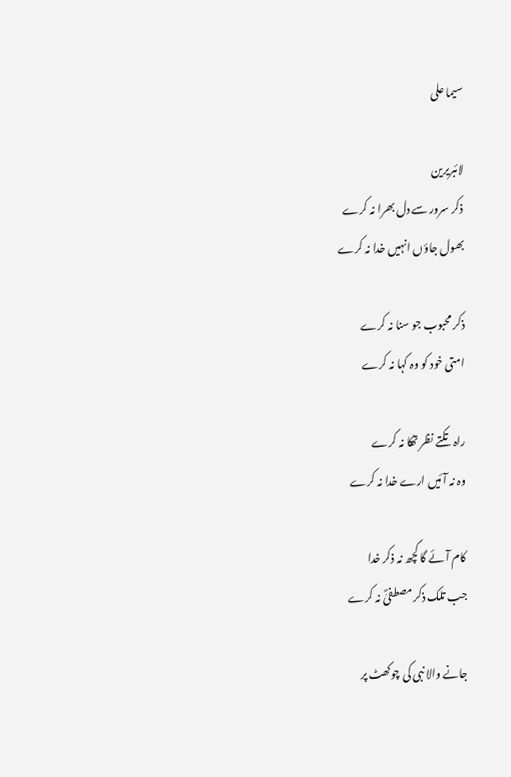سیما علی

لائبریرین
ذکر سرور سے دل بھرا نہ کرے
بھول جاؤں انہیں خدا نہ کرے

ذکر محبوب جو سنا نہ کرے
امتی خود کو وہ کہا نہ کرے

راہ تکتے نظر تھکا نہ کرے
وہ نہ آئیں ارے خدا نہ کرے

کام آئے گا کچھ نہ ذکر خدا
جب تلک ذکر مصطفیٰؐ نہ کرے

جانے والا نبی کی چوکھٹ پر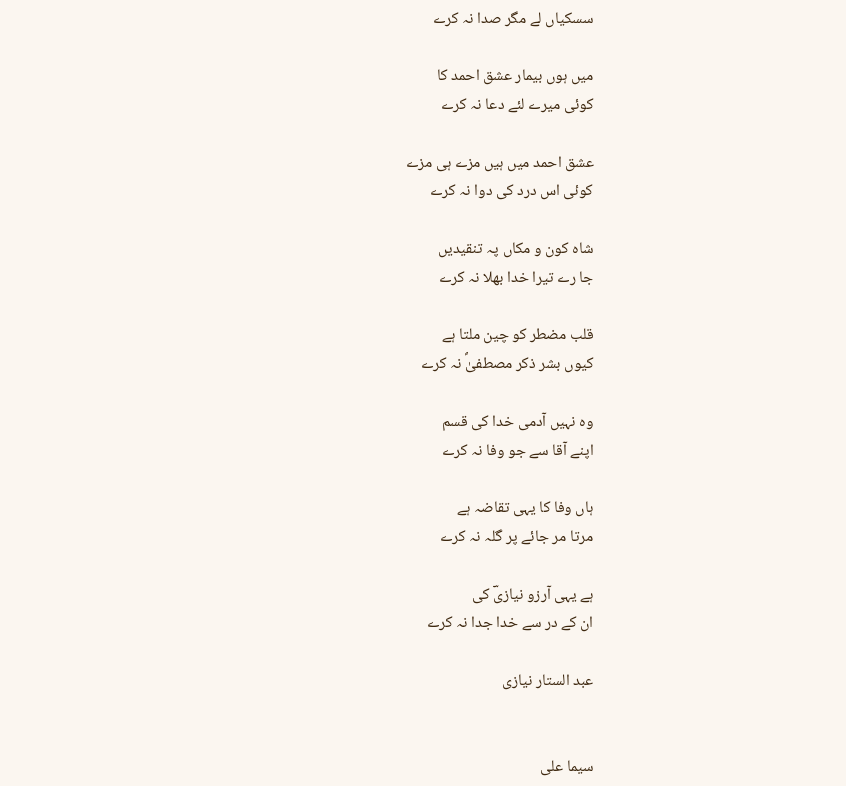سسکیاں لے مگر صدا نہ کرے

میں ہوں بیمار عشق احمد کا
کوئی میرے لئے دعا نہ کرے

عشق احمد میں ہیں مزے ہی مزے
کوئی اس درد کی دوا نہ کرے

شاہ کون و مکاں پہ تنقیدیں
جا رے تیرا خدا بھلا نہ کرے

قلب مضطر کو چین ملتا ہے
کیوں بشر ذکر مصطفیٰؐ نہ کرے

وہ نہیں آدمی خدا کی قسم
اپنے آقا سے جو وفا نہ کرے

ہاں وفا کا یہی تقاضہ ہے
مرتا مر جائے پر گلہ نہ کرے

ہے یہی آرزو نیازیؔ کی
ان کے در سے خدا جدا نہ کرے

عبد الستار نیازی


سیما علی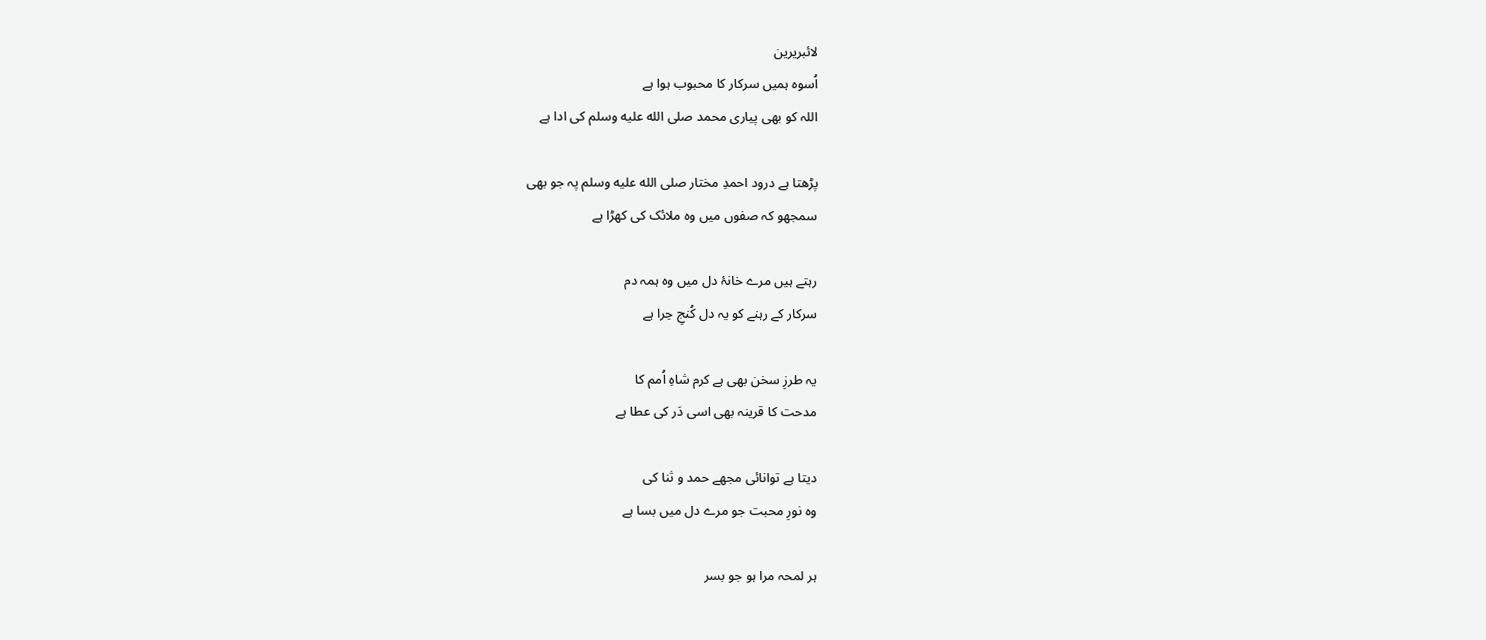لائبریرین
اُسوہ ہمیں سرکار کا محبوب ہوا ہے
اللہ کو بھی پیاری محمد صلى الله عليه وسلم کی ادا ہے

پڑھتا ہے درود احمدِ مختار صلى الله عليه وسلم پہ جو بھی
سمجھو کہ صفوں میں وہ ملائک کی کھڑا ہے

رہتے ہیں مرے خانۂ دل میں وہ ہمہ دم
سرکار کے رہنے کو یہ دل کُنجِ حِرا ہے

یہ طرزِ سخن بھی ہے کرم شاہِ اُمم کا
مدحت کا قرینہ بھی اسی دَر کی عطا ہے

دیتا ہے توانائی مجھے حمد و ثنا کی
وہ نورِ محبت جو مرے دل میں بسا ہے

ہر لمحہ مرا ہو جو بسر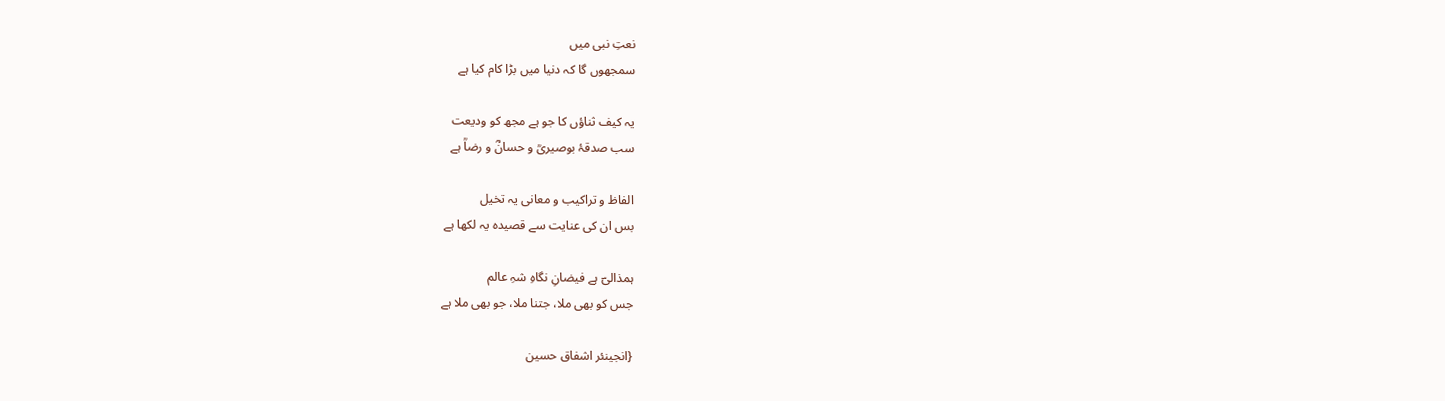نعتِ نبی میں
سمجھوں گا کہ دنیا میں بڑا کام کیا ہے

یہ کیف ثناؤں کا جو ہے مجھ کو ودیعت
سب صدقۂ بوصیریؒ و حسانؓ و رضاؒ ہے

الفاظ و تراکیب و معانی یہ تخیل
بس ان کی عنایت سے قصیدہ یہ لکھا ہے

ہمذالیؔ ہے فیضانِ نگاہِ شہِ عالم
جس کو بھی ملا، جتنا ملا، جو بھی ملا ہے

{انجینئر اشفاق حسین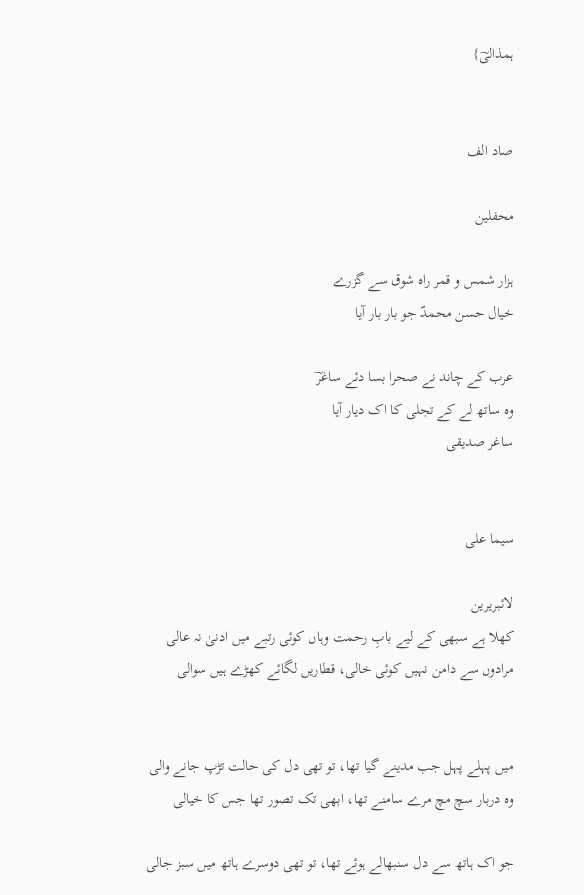ہمذالیؔ}


صاد الف

محفلین

ہزار شمس و قمر راہ شوق سے گزرے
خیال‌ حسن محمدؐ جو بار بار آیا

عرب کے چاند نے صحرا بسا دئے ساغرؔ
وہ ساتھ لے کے تجلی کا اک دیار آیا
ساغر صدیقی


سیما علی

لائبریرین
کھلا ہے سبھی کے لیے بابِ رحمت وہاں کوئی رتبے میں ادنیٰ نہ عالی
مرادوں سے دامن نہیں کوئی خالی، قطاریں لگائے کھڑے ہیں سوالی


میں پہلے پہل جب مدینے گیا تھا، تو تھی دل کی حالت تڑپ جانے والی
وہ دربار سچ مچ مرے سامنے تھا، ابھی تک تصور تھا جس کا خیالی

جو اک ہاتھ سے دل سنبھالے ہوئے تھا، تو تھی دوسرے ہاتھ میں سبز جالی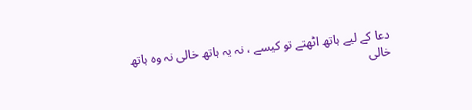دعا کے لیے ہاتھ اٹھتے تو کیسے ، نہ یہ ہاتھ خالی نہ وہ ہاتھ خالی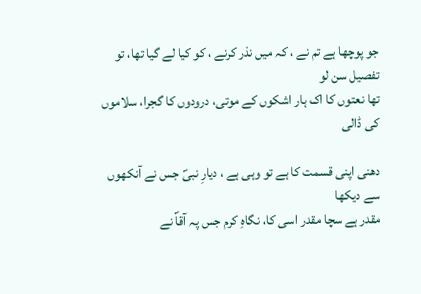جو پوچھا ہے تم نے ، کہ میں نذر کرنے ، کو کیا لے گیا تھا، تو تفصیل سن لو
تھا نعتوں کا اک ہار اشکوں کے موتی، درودوں کا گجرا، سلاموں کی ڈالی

دھنی اپنی قسمت کا ہے تو وہی ہے ، دیارِ نبیؐ جس نے آنکھوں سے دیکھا
مقدر ہے سچا مقدر اسی کا، نگاہِ کرم جس پہ آقاؐ نے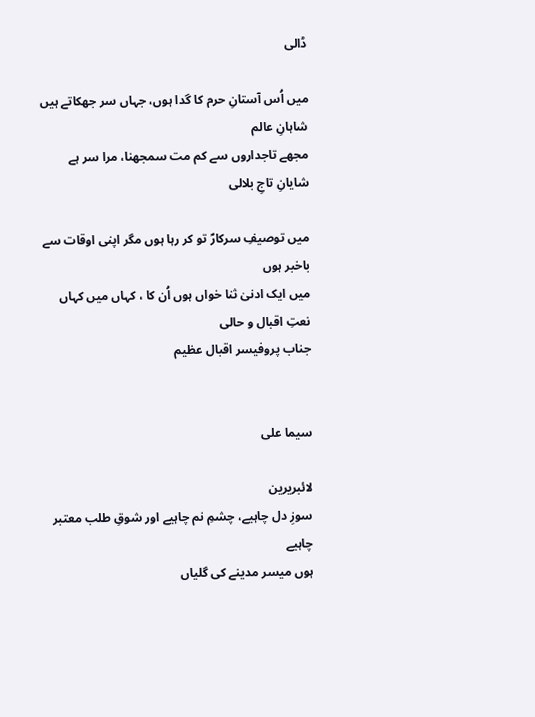ڈالی

میں اُس آستانِ حرم کا گدا ہوں، جہاں سر جھکاتے ہیں شاہانِ عالم
مجھے تاجداروں سے کم مت سمجھنا، مرا سر ہے شایانِ تاجِ بلالی

میں توصیفِ سرکارؐ تو کر رہا ہوں مگر اپنی اوقات سے باخبر ہوں
میں ایک ادنیٰ ثنا خواں ہوں اُن کا ، کہاں میں کہاں نعتِ اقبال و حالی
جناب پروفیسر اقبال عظیم


سیما علی

لائبریرین
سوزِ دل چاہیے، چشمِ نم چاہیے اور شوقِ طلب معتبر چاہیے
ہوں میسر مدینے کی گلیاں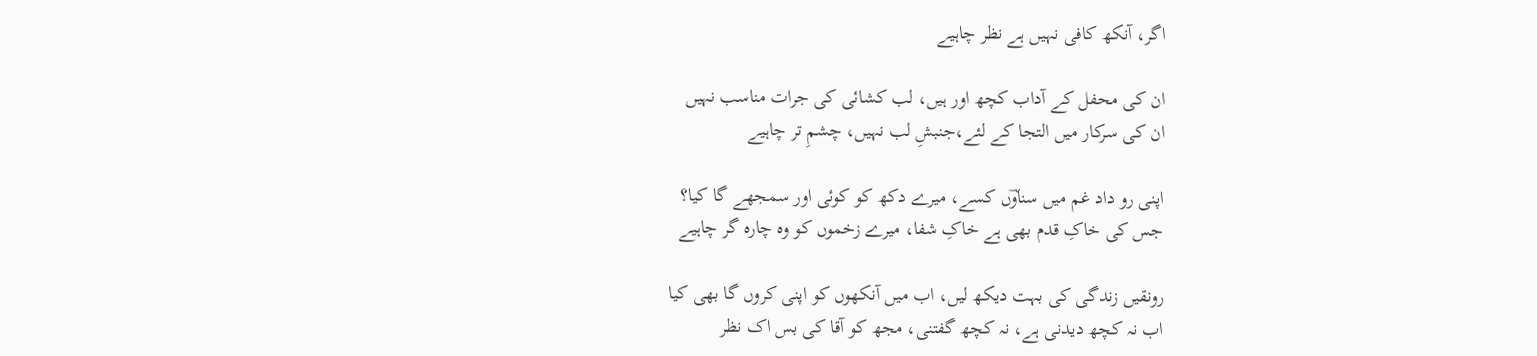اگر، آنکھ کافی نہیں ہے نظر چاہیے

ان کی محفل کے آداب کچھ اور ہیں، لب کشائی کی جرات مناسب نہیں
ان کی سرکار میں التجا کے لئے،جنبشِ لب نہیں، چشمِ تر چاہیے

اپنی رو داد غم میں سناوؔں کسے، میرے دکھ کو کوئی اور سمجھے گا کیا؟
جس کی خاکِ قدم بھی ہے خاکِ شفا، میرے زخموں کو وہ چارہ گر چاہیے

رونقیں زندگی کی بہت دیکھ لیں، اب میں آنکھوں کو اپنی کروں گا بھی کیا
اب نہ کچھ دیدنی ہے، نہ کچھ گفتنی، مجھ کو آقا کی بس اک نظر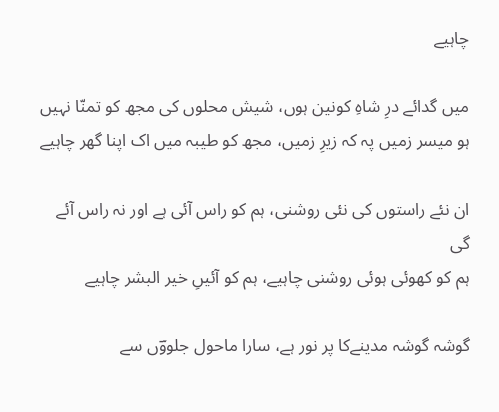چاہیے

میں گدائے درِ شاہِ کونین ہوں، شیش محلوں کی مجھ کو تمنّا نہیں
ہو میسر زمیں پہ کہ زیرِ زمیں، مجھ کو طیبہ میں اک اپنا گھر چاہیے

ان نئے راستوں کی نئی روشنی، ہم کو راس آئی ہے اور نہ راس آئے گی
ہم کو کھوئی ہوئی روشنی چاہیے، ہم کو آئیںِ خیر البشر چاہیے

گوشہ گوشہ مدینےکا پر نور ہے، سارا ماحول جلووؔں سے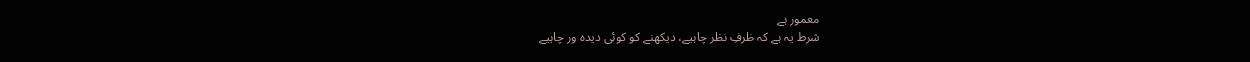معمور ہے
شرط یہ ہے کہ ظرفِ نظر چاہیے، دیکھنے کو کوئی دیدہ ور چاہیے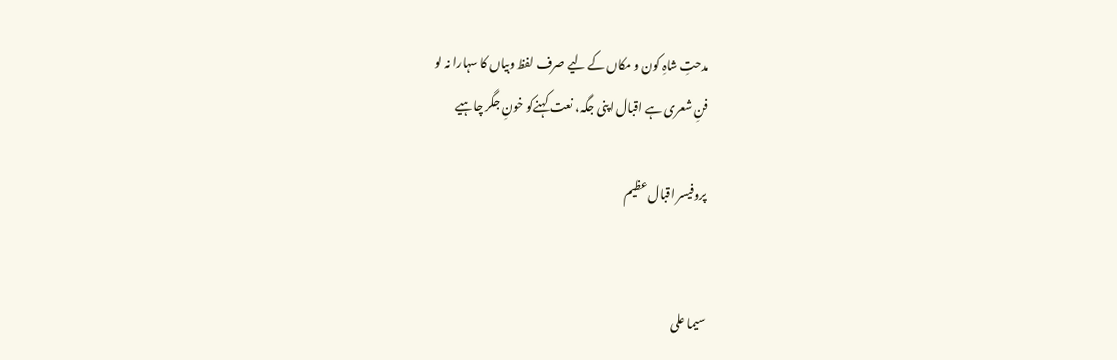مدحتِ شاہِ کون و مکاں کے لیے صرف لفظ وبیاں کا سہارا نہ لو
فنِ شعری ہے اقبال اپنی جگہ، نعت کہنےکو خونِ جگر چاہیے

پروفیسر اقبال عظیم


سیما علی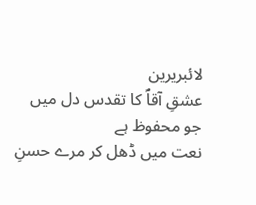لائبریرین
عشقِ آقاؐ کا تقدس دل میں جو محفوظ ہے
نعت میں ڈھل کر مرے حسنِ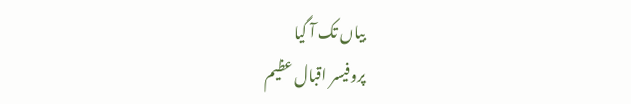بیاں تک آ گیا
پروفیسر اقبال عظیم